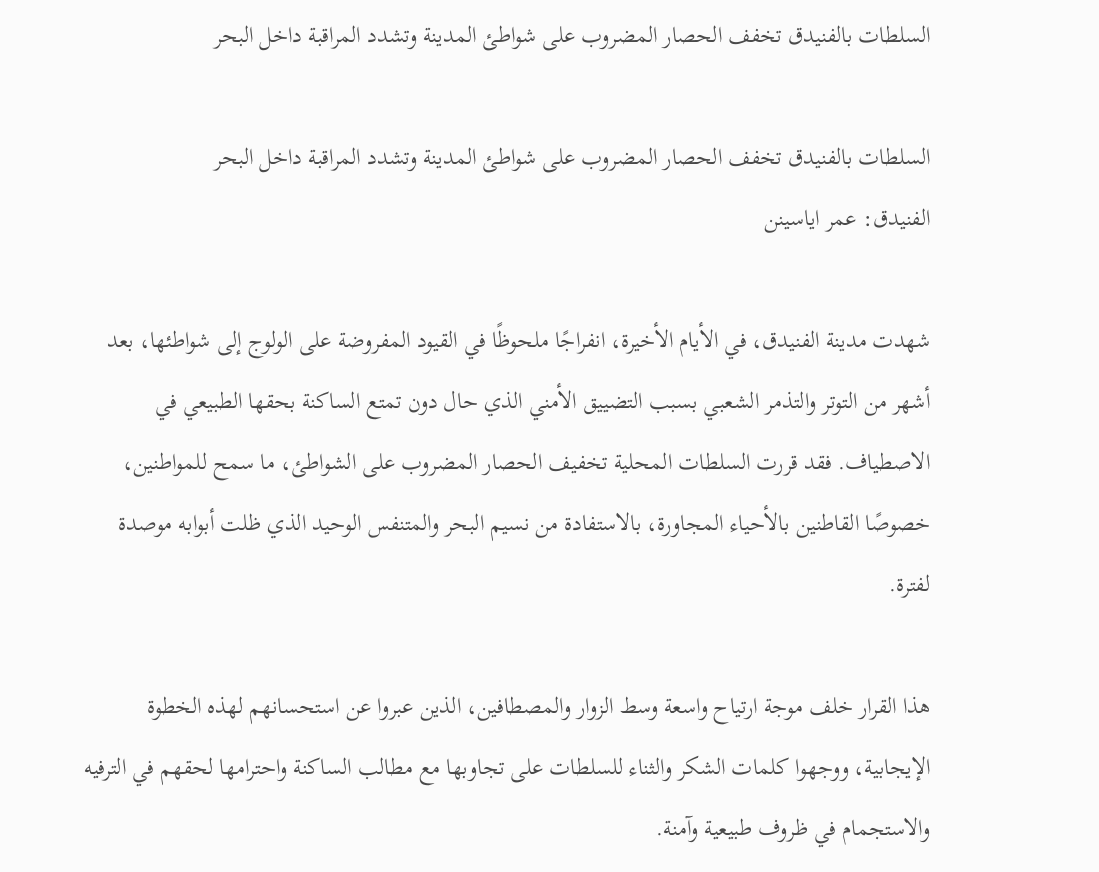السلطات بالفنيدق تخفف الحصار المضروب على شواطئ المدينة وتشدد المراقبة داخل البحر

السلطات بالفنيدق تخفف الحصار المضروب على شواطئ المدينة وتشدد المراقبة داخل البحر
الفنيدق: عمر اياسينن

شهدت مدينة الفنيدق، في الأيام الأخيرة، انفراجًا ملحوظًا في القيود المفروضة على الولوج إلى شواطئها، بعد أشهر من التوتر والتذمر الشعبي بسبب التضييق الأمني الذي حال دون تمتع الساكنة بحقها الطبيعي في الاصطياف. فقد قررت السلطات المحلية تخفيف الحصار المضروب على الشواطئ، ما سمح للمواطنين، خصوصًا القاطنين بالأحياء المجاورة، بالاستفادة من نسيم البحر والمتنفس الوحيد الذي ظلت أبوابه موصدة لفترة.

هذا القرار خلف موجة ارتياح واسعة وسط الزوار والمصطافين، الذين عبروا عن استحسانهم لهذه الخطوة الإيجابية، ووجهوا كلمات الشكر والثناء للسلطات على تجاوبها مع مطالب الساكنة واحترامها لحقهم في الترفيه والاستجمام في ظروف طبيعية وآمنة.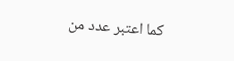كما اعتبر عدد من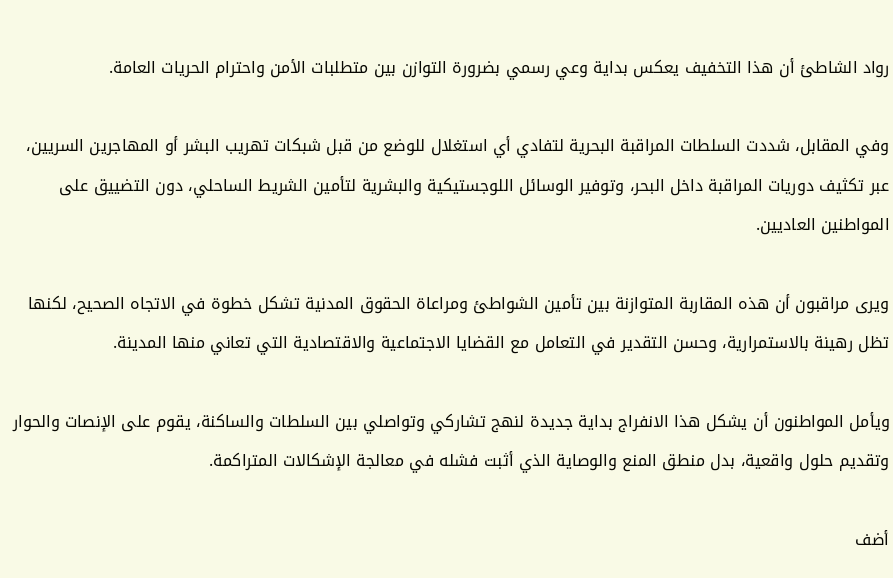رواد الشاطئ أن هذا التخفيف يعكس بداية وعي رسمي بضرورة التوازن بين متطلبات الأمن واحترام الحريات العامة.

وفي المقابل، شددت السلطات المراقبة البحرية لتفادي أي استغلال للوضع من قبل شبكات تهريب البشر أو المهاجرين السريين، عبر تكثيف دوريات المراقبة داخل البحر، وتوفير الوسائل اللوجستيكية والبشرية لتأمين الشريط الساحلي، دون التضييق على المواطنين العاديين.

ويرى مراقبون أن هذه المقاربة المتوازنة بين تأمين الشواطئ ومراعاة الحقوق المدنية تشكل خطوة في الاتجاه الصحيح، لكنها تظل رهينة بالاستمرارية، وحسن التقدير في التعامل مع القضايا الاجتماعية والاقتصادية التي تعاني منها المدينة.

ويأمل المواطنون أن يشكل هذا الانفراج بداية جديدة لنهج تشاركي وتواصلي بين السلطات والساكنة، يقوم على الإنصات والحوار وتقديم حلول واقعية، بدل منطق المنع والوصاية الذي أثبت فشله في معالجة الإشكالات المتراكمة.

أضف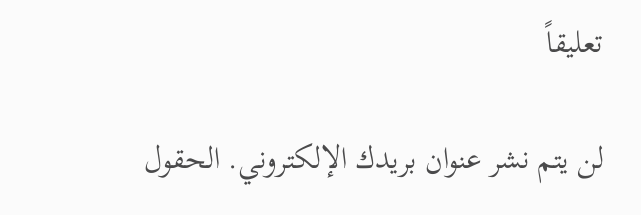تعليقاً

لن يتم نشر عنوان بريدك الإلكتروني. الحقول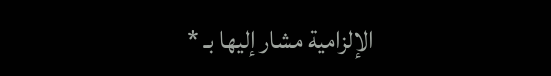الإلزامية مشار إليها بـ *